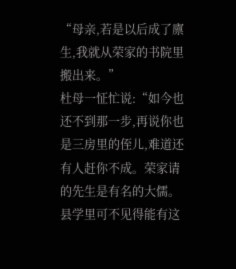“母亲,若是以后成了廪生,我就从荣家的书院里搬出来。”
杜母一怔忙说:“如今也还不到那一步,再说你也是三房里的侄儿,难道还有人赶你不成。荣家请的先生是有名的大儒。县学里可不见得能有这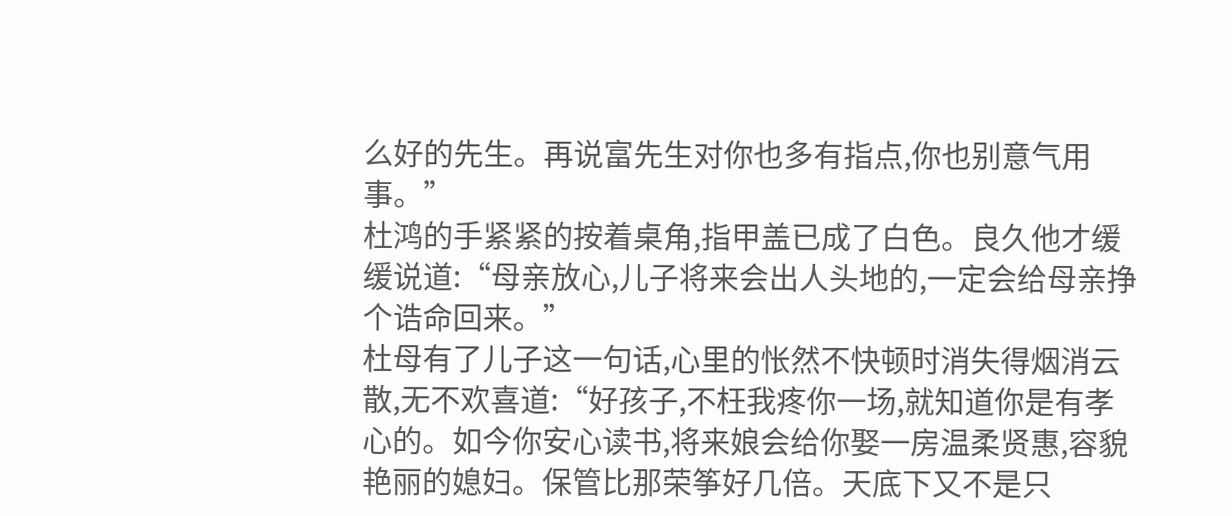么好的先生。再说富先生对你也多有指点,你也别意气用事。”
杜鸿的手紧紧的按着桌角,指甲盖已成了白色。良久他才缓缓说道:“母亲放心,儿子将来会出人头地的,一定会给母亲挣个诰命回来。”
杜母有了儿子这一句话,心里的怅然不快顿时消失得烟消云散,无不欢喜道:“好孩子,不枉我疼你一场,就知道你是有孝心的。如今你安心读书,将来娘会给你娶一房温柔贤惠,容貌艳丽的媳妇。保管比那荣筝好几倍。天底下又不是只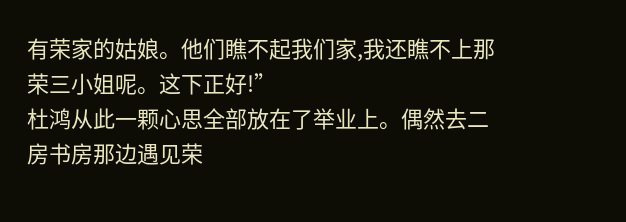有荣家的姑娘。他们瞧不起我们家,我还瞧不上那荣三小姐呢。这下正好!”
杜鸿从此一颗心思全部放在了举业上。偶然去二房书房那边遇见荣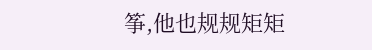筝,他也规规矩矩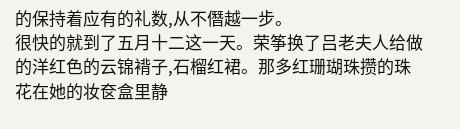的保持着应有的礼数,从不僭越一步。
很快的就到了五月十二这一天。荣筝换了吕老夫人给做的洋红色的云锦褙子,石榴红裙。那多红珊瑚珠攒的珠花在她的妆奁盒里静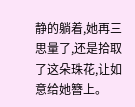静的躺着,她再三思量了,还是拾取了这朵珠花,让如意给她簪上。